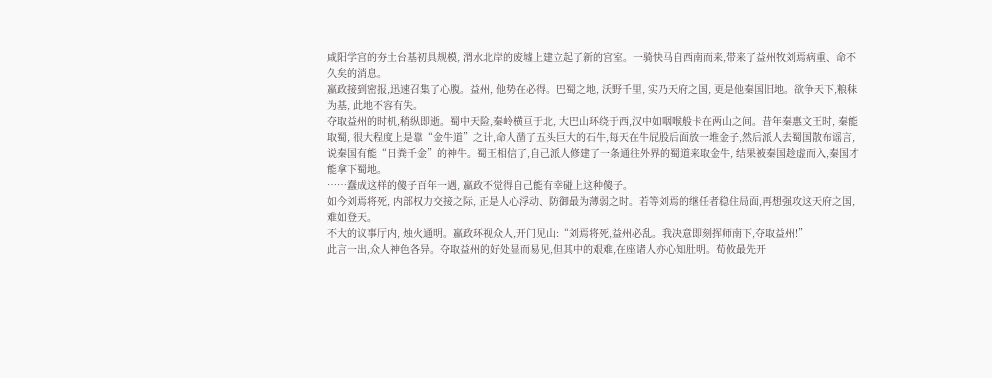咸阳学宫的夯土台基初具规模, 渭水北岸的废墟上建立起了新的宫室。一骑快马自西南而来,带来了益州牧刘焉病重、命不久矣的消息。
嬴政接到密报,迅速召集了心腹。益州, 他势在必得。巴蜀之地, 沃野千里, 实乃天府之国, 更是他秦国旧地。欲争天下,粮秣为基, 此地不容有失。
夺取益州的时机,稍纵即逝。蜀中天险,秦岭横亘于北, 大巴山环绕于西,汉中如咽喉般卡在两山之间。昔年秦惠文王时, 秦能取蜀, 很大程度上是靠“金牛道”之计,命人凿了五头巨大的石牛,每天在牛屁股后面放一堆金子,然后派人去蜀国散布谣言,说秦国有能“日粪千金”的神牛。蜀王相信了,自己派人修建了一条通往外界的蜀道来取金牛, 结果被秦国趁虚而入,秦国才能拿下蜀地。
……蠢成这样的傻子百年一遇, 嬴政不觉得自己能有幸碰上这种傻子。
如今刘焉将死, 内部权力交接之际, 正是人心浮动、防御最为薄弱之时。若等刘焉的继任者稳住局面,再想强攻这天府之国,难如登天。
不大的议事厅内, 烛火通明。嬴政环视众人,开门见山:“刘焉将死,益州必乱。我决意即刻挥师南下,夺取益州!”
此言一出,众人神色各异。夺取益州的好处显而易见,但其中的艰难,在座诸人亦心知肚明。荀攸最先开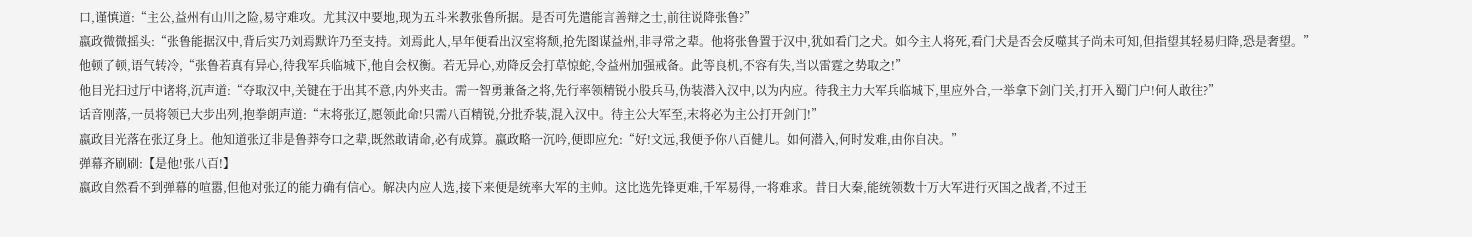口,谨慎道:“主公,益州有山川之险,易守难攻。尤其汉中要地,现为五斗米教张鲁所据。是否可先遣能言善辩之士,前往说降张鲁?”
嬴政微微摇头:“张鲁能据汉中,背后实乃刘焉默许乃至支持。刘焉此人,早年便看出汉室将颓,抢先图谋益州,非寻常之辈。他将张鲁置于汉中,犹如看门之犬。如今主人将死,看门犬是否会反噬其子尚未可知,但指望其轻易归降,恐是奢望。”
他顿了顿,语气转冷,“张鲁若真有异心,待我军兵临城下,他自会权衡。若无异心,劝降反会打草惊蛇,令益州加强戒备。此等良机,不容有失,当以雷霆之势取之!”
他目光扫过厅中诸将,沉声道:“夺取汉中,关键在于出其不意,内外夹击。需一智勇兼备之将,先行率领精锐小股兵马,伪装潜入汉中,以为内应。待我主力大军兵临城下,里应外合,一举拿下剑门关,打开入蜀门户!何人敢往?”
话音刚落,一员将领已大步出列,抱拳朗声道:“末将张辽,愿领此命!只需八百精锐,分批乔装,混入汉中。待主公大军至,末将必为主公打开剑门!”
嬴政目光落在张辽身上。他知道张辽非是鲁莽夸口之辈,既然敢请命,必有成算。嬴政略一沉吟,便即应允:“好!文远,我便予你八百健儿。如何潜入,何时发难,由你自决。”
弹幕齐刷刷:【是他!张八百!】
嬴政自然看不到弹幕的喧嚣,但他对张辽的能力确有信心。解决内应人选,接下来便是统率大军的主帅。这比选先锋更难,千军易得,一将难求。昔日大秦,能统领数十万大军进行灭国之战者,不过王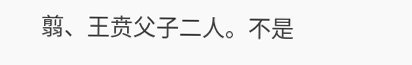翦、王贲父子二人。不是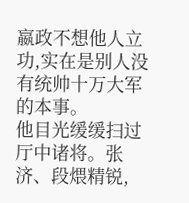嬴政不想他人立功,实在是别人没有统帅十万大军的本事。
他目光缓缓扫过厅中诸将。张济、段煨精锐,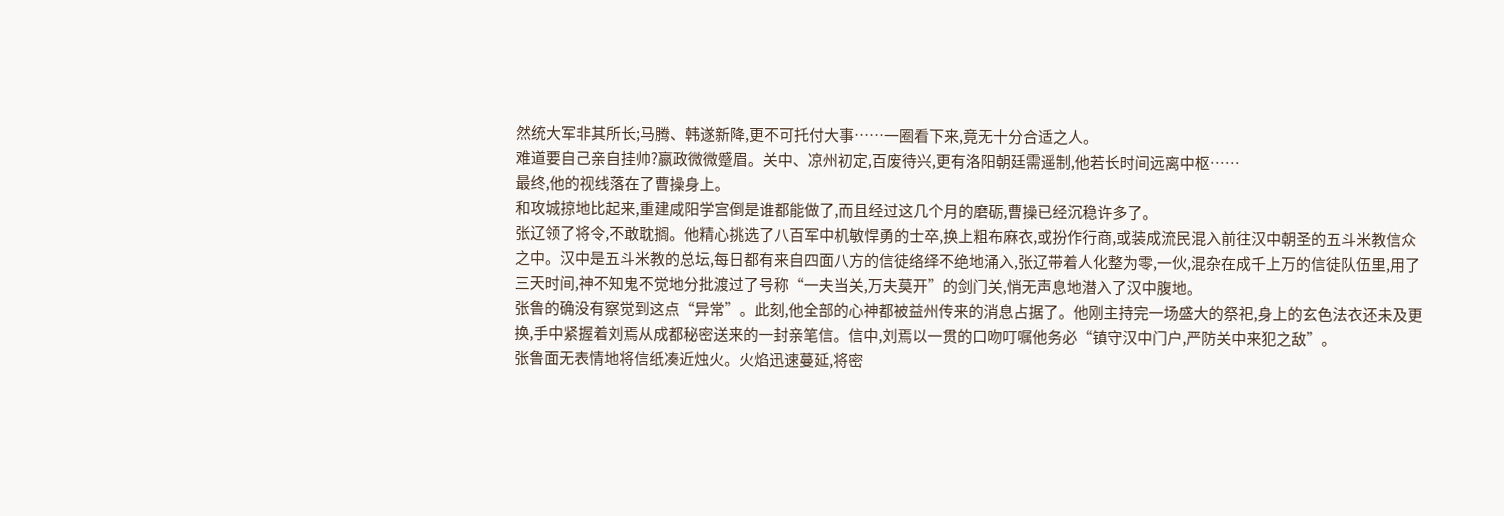然统大军非其所长;马腾、韩遂新降,更不可托付大事……一圈看下来,竟无十分合适之人。
难道要自己亲自挂帅?嬴政微微蹙眉。关中、凉州初定,百废待兴,更有洛阳朝廷需遥制,他若长时间远离中枢……
最终,他的视线落在了曹操身上。
和攻城掠地比起来,重建咸阳学宫倒是谁都能做了,而且经过这几个月的磨砺,曹操已经沉稳许多了。
张辽领了将令,不敢耽搁。他精心挑选了八百军中机敏悍勇的士卒,换上粗布麻衣,或扮作行商,或装成流民混入前往汉中朝圣的五斗米教信众之中。汉中是五斗米教的总坛,每日都有来自四面八方的信徒络绎不绝地涌入,张辽带着人化整为零,一伙,混杂在成千上万的信徒队伍里,用了三天时间,神不知鬼不觉地分批渡过了号称“一夫当关,万夫莫开”的剑门关,悄无声息地潜入了汉中腹地。
张鲁的确没有察觉到这点“异常”。此刻,他全部的心神都被益州传来的消息占据了。他刚主持完一场盛大的祭祀,身上的玄色法衣还未及更换,手中紧握着刘焉从成都秘密送来的一封亲笔信。信中,刘焉以一贯的口吻叮嘱他务必“镇守汉中门户,严防关中来犯之敌”。
张鲁面无表情地将信纸凑近烛火。火焰迅速蔓延,将密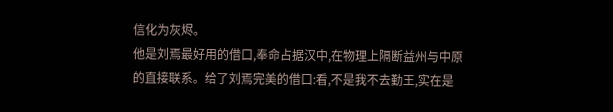信化为灰烬。
他是刘焉最好用的借口,奉命占据汉中,在物理上隔断益州与中原的直接联系。给了刘焉完美的借口:看,不是我不去勤王,实在是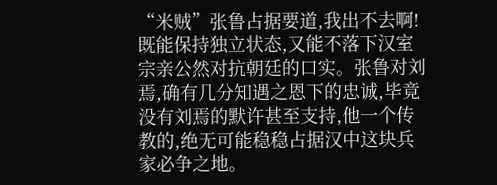“米贼”张鲁占据要道,我出不去啊!
既能保持独立状态,又能不落下汉室宗亲公然对抗朝廷的口实。张鲁对刘焉,确有几分知遇之恩下的忠诚,毕竟没有刘焉的默许甚至支持,他一个传教的,绝无可能稳稳占据汉中这块兵家必争之地。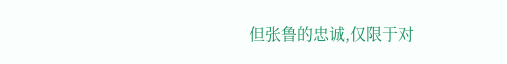但张鲁的忠诚,仅限于对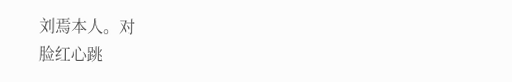刘焉本人。对
脸红心跳